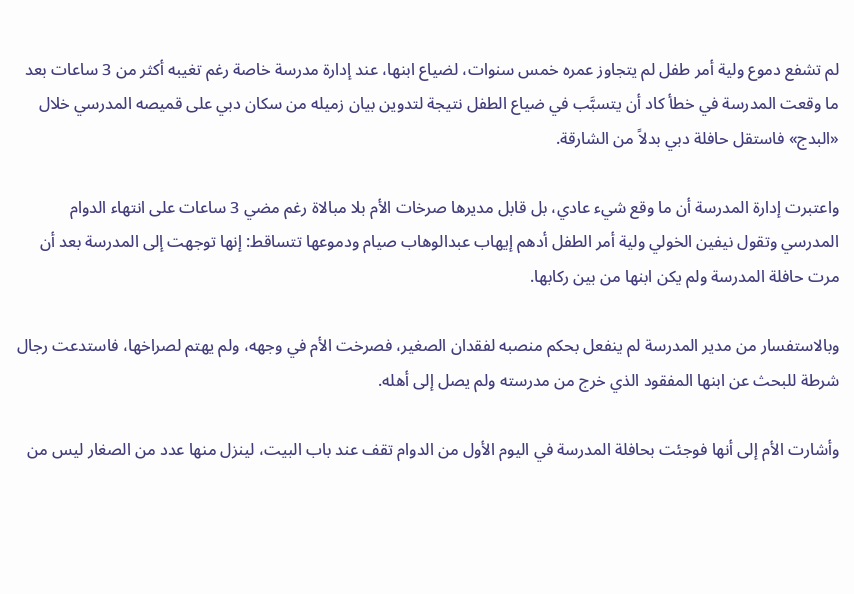لم تشفع دموع ولية أمر طفل لم يتجاوز عمره خمس سنوات، لضياع ابنها، عند إدارة مدرسة خاصة رغم تغيبه أكثر من 3 ساعات بعد ما وقعت المدرسة في خطأ كاد أن يتسبَّب في ضياع الطفل نتيجة لتدوين بيان زميله من سكان دبي على قميصه المدرسي خلال «البدج» فاستقل حافلة دبي بدلاً من الشارقة.

واعتبرت إدارة المدرسة أن ما وقع شيء عادي، بل قابل مديرها صرخات الأم بلا مبالاة رغم مضي 3 ساعات على انتهاء الدوام المدرسي وتقول نيفين الخولي ولية أمر الطفل أدهم إيهاب عبدالوهاب صيام ودموعها تتساقط: إنها توجهت إلى المدرسة بعد أن مرت حافلة المدرسة ولم يكن ابنها من بين ركابها.

وبالاستفسار من مدير المدرسة لم ينفعل بحكم منصبه لفقدان الصغير، فصرخت الأم في وجهه، ولم يهتم لصراخها، فاستدعت رجال شرطة للبحث عن ابنها المفقود الذي خرج من مدرسته ولم يصل إلى أهله.

وأشارت الأم إلى أنها فوجئت بحافلة المدرسة في اليوم الأول من الدوام تقف عند باب البيت، لينزل منها عدد من الصغار ليس من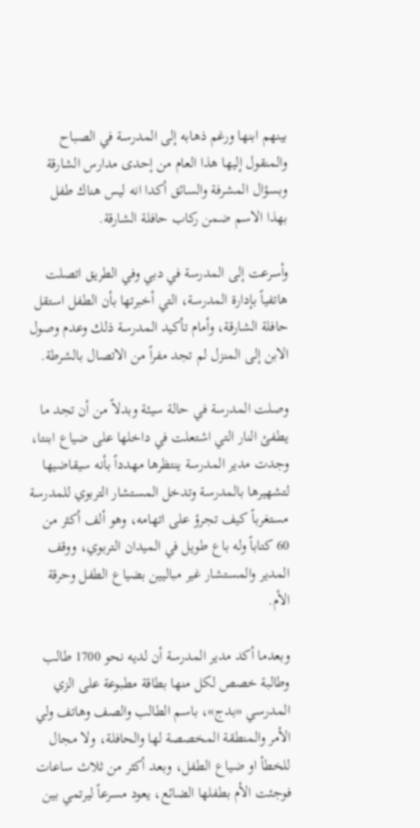بينهم ابنها ورغم ذهابه إلى المدرسة في الصباح والمنقول إليها هذا العام من إحدى مدارس الشارقة وبسؤال المشرفة والسائق أكدا انه ليس هناك طفل بهذا الاسم ضمن ركاب حافلة الشارقة.

وأسرعت إلى المدرسة في دبي وفي الطريق اتصلت هاتفياً بإدارة المدرسة، التي أخبرتها بأن الطفل استقل حافلة الشارقة، وأمام تأكيد المدرسة ذلك وعدم وصول الابن إلى المنزل لم تجد مفراً من الاتصال بالشرطة.

وصلت المدرسة في حالة سيئة وبدلاً من أن تجد ما يطفئ النار التي اشتعلت في داخلها على ضياع ابنتا، وجدت مدير المدرسة ينتظرها مهدداً بأنه سيقاضيها لتشهيرها بالمدرسة وتدخل المستشار التربوي للمدرسة مستغرباً كيف تجرؤ على اتهامه، وهو ألف أكثر من 60 كتاباً وله باع طويل في الميدان التربوي، ووقف المدير والمستشار غير مباليين بضياع الطفل وحرقة الأم.

وبعدما أكد مدير المدرسة أن لديه نحو 1700 طالب وطالبة خصص لكل منها بطاقة مطبوعة على الزي المدرسي «بدج»، باسم الطالب والصف وهاتف ولي الأمر والمنطقة المخصصة لها والحافلة، ولا مجال للخطأ او ضياع الطفل، وبعد أكثر من ثلاث ساعات فوجئت الأم بطفلها الضائع، يعود مسرعاً ليرتمي بين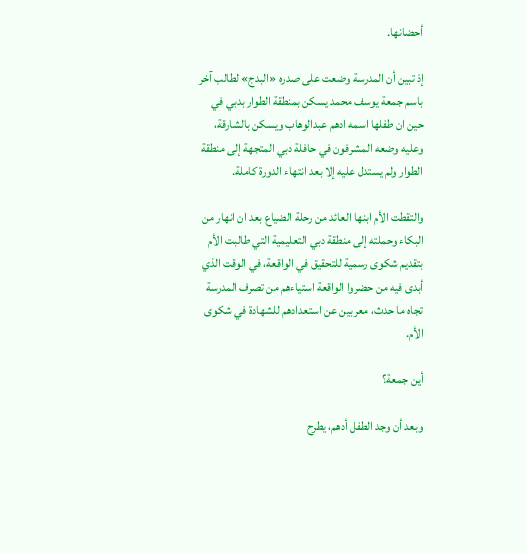أحضانها.

إذ تبين أن المدرسة وضعت على صدره «البدج» لطالب آخر باسم جمعة يوسف محمد يسكن بمنطقة الطوار بدبي في حين ان طفلها اسمه ادهم عبدالوهاب ويسكن بالشارقة، وعليه وضعه المشرفون في حافلة دبي المتجهة إلى منطقة الطوار ولم يستدل عليه إلا بعد انتهاء الدورة كاملة.

والتقطت الأم ابنها العائد من رحلة الضياع بعد ان انهار من البكاء وحملته إلى منطقة دبي التعليمية التي طالبت الأم بتقديم شكوى رسمية للتحقيق في الواقعة، في الوقت الذي أبدى فيه من حضروا الواقعة استياءهم من تصرف المدرسة تجاه ما حدث، معربين عن استعدادهم للشهادة في شكوى الأم.

أين جمعة؟

وبعد أن وجد الطفل أدهم، يطرح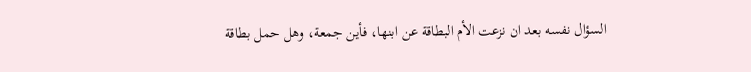السؤال نفسه بعد ان نزعت الأم البطاقة عن ابنها، فأين جمعة، وهل حمل بطاقة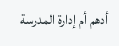أدهم أم إدارة المدرسة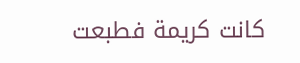كانت كريمة فطبعت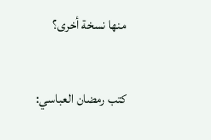منها نسخة أخرى؟

كتب رمضان العباسي: